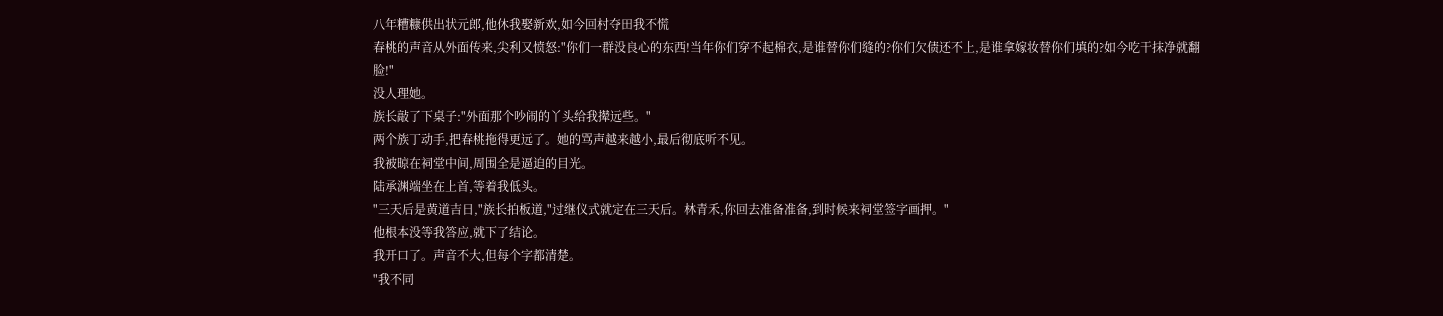八年糟糠供出状元郎,他休我娶新欢,如今回村夺田我不慌
春桃的声音从外面传来,尖利又愤怒:"你们一群没良心的东西!当年你们穿不起棉衣,是谁替你们缝的?你们欠债还不上,是谁拿嫁妆替你们填的?如今吃干抹净就翻脸!"
没人理她。
族长敲了下桌子:"外面那个吵闹的丫头给我撵远些。"
两个族丁动手,把春桃拖得更远了。她的骂声越来越小,最后彻底听不见。
我被晾在祠堂中间,周围全是逼迫的目光。
陆承渊端坐在上首,等着我低头。
"三天后是黄道吉日,"族长拍板道,"过继仪式就定在三天后。林青禾,你回去准备准备,到时候来祠堂签字画押。"
他根本没等我答应,就下了结论。
我开口了。声音不大,但每个字都清楚。
"我不同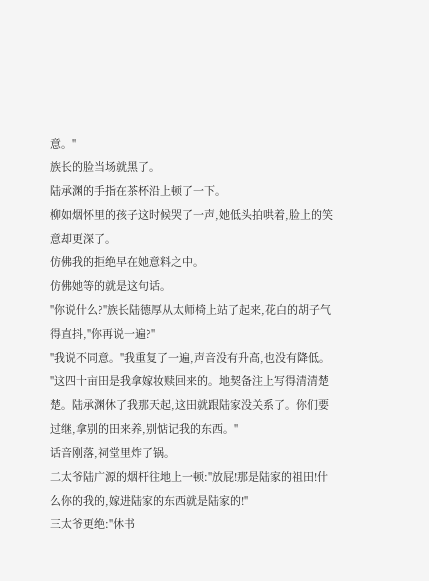意。"
族长的脸当场就黑了。
陆承渊的手指在茶杯沿上顿了一下。
柳如烟怀里的孩子这时候哭了一声,她低头拍哄着,脸上的笑意却更深了。
仿佛我的拒绝早在她意料之中。
仿佛她等的就是这句话。
"你说什么?"族长陆德厚从太师椅上站了起来,花白的胡子气得直抖,"你再说一遍?"
"我说不同意。"我重复了一遍,声音没有升高,也没有降低。
"这四十亩田是我拿嫁妆赎回来的。地契备注上写得清清楚楚。陆承渊休了我那天起,这田就跟陆家没关系了。你们要过继,拿别的田来养,别惦记我的东西。"
话音刚落,祠堂里炸了锅。
二太爷陆广源的烟杆往地上一顿:"放屁!那是陆家的祖田!什么你的我的,嫁进陆家的东西就是陆家的!"
三太爷更绝:"休书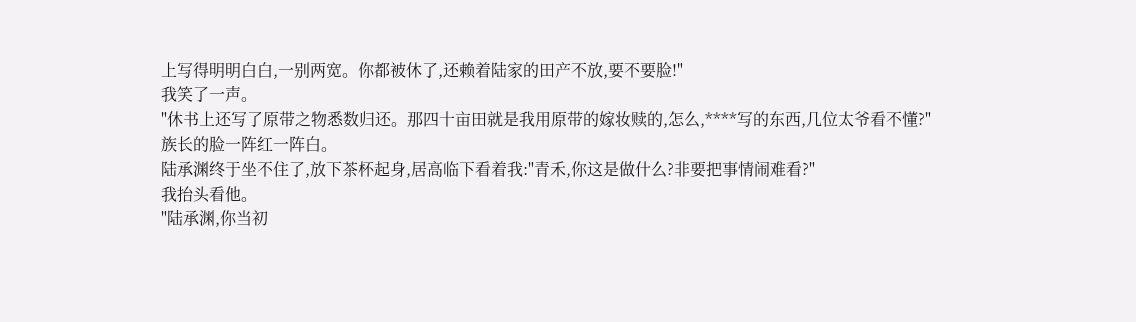上写得明明白白,一别两宽。你都被休了,还赖着陆家的田产不放,要不要脸!"
我笑了一声。
"休书上还写了原带之物悉数归还。那四十亩田就是我用原带的嫁妆赎的,怎么,****写的东西,几位太爷看不懂?"
族长的脸一阵红一阵白。
陆承渊终于坐不住了,放下茶杯起身,居高临下看着我:"青禾,你这是做什么?非要把事情闹难看?"
我抬头看他。
"陆承渊,你当初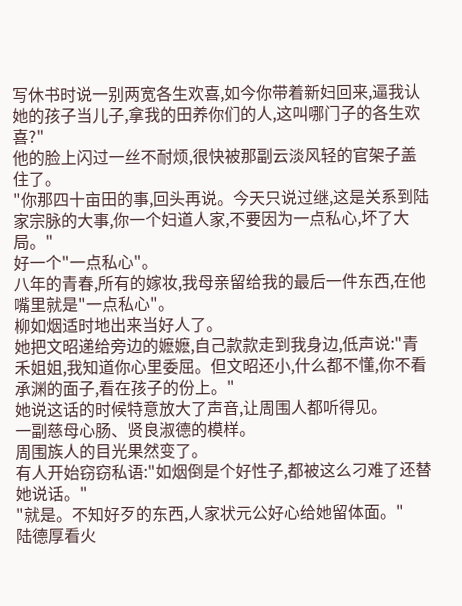写休书时说一别两宽各生欢喜,如今你带着新妇回来,逼我认她的孩子当儿子,拿我的田养你们的人,这叫哪门子的各生欢喜?"
他的脸上闪过一丝不耐烦,很快被那副云淡风轻的官架子盖住了。
"你那四十亩田的事,回头再说。今天只说过继,这是关系到陆家宗脉的大事,你一个妇道人家,不要因为一点私心,坏了大局。"
好一个"一点私心"。
八年的青春,所有的嫁妆,我母亲留给我的最后一件东西,在他嘴里就是"一点私心"。
柳如烟适时地出来当好人了。
她把文昭递给旁边的嬷嬷,自己款款走到我身边,低声说:"青禾姐姐,我知道你心里委屈。但文昭还小,什么都不懂,你不看承渊的面子,看在孩子的份上。"
她说这话的时候特意放大了声音,让周围人都听得见。
一副慈母心肠、贤良淑德的模样。
周围族人的目光果然变了。
有人开始窃窃私语:"如烟倒是个好性子,都被这么刁难了还替她说话。"
"就是。不知好歹的东西,人家状元公好心给她留体面。"
陆德厚看火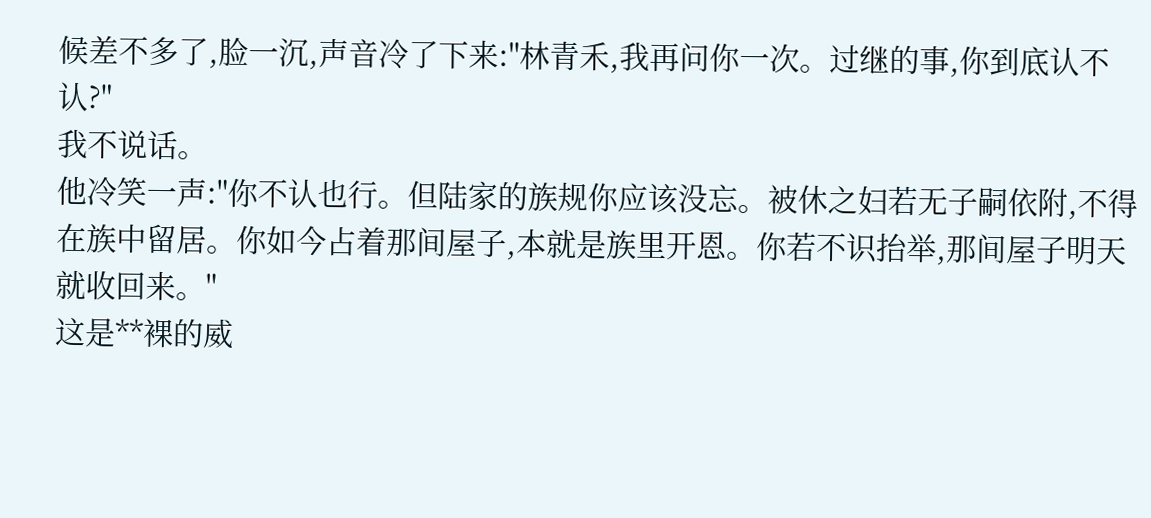候差不多了,脸一沉,声音冷了下来:"林青禾,我再问你一次。过继的事,你到底认不认?"
我不说话。
他冷笑一声:"你不认也行。但陆家的族规你应该没忘。被休之妇若无子嗣依附,不得在族中留居。你如今占着那间屋子,本就是族里开恩。你若不识抬举,那间屋子明天就收回来。"
这是**裸的威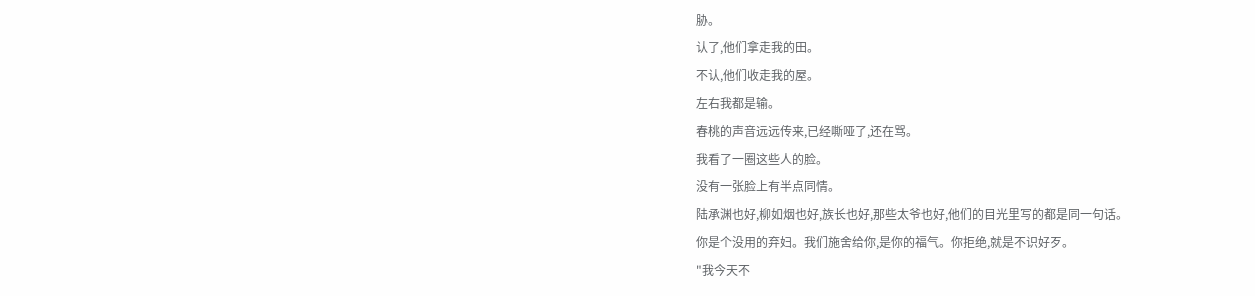胁。
认了,他们拿走我的田。
不认,他们收走我的屋。
左右我都是输。
春桃的声音远远传来,已经嘶哑了,还在骂。
我看了一圈这些人的脸。
没有一张脸上有半点同情。
陆承渊也好,柳如烟也好,族长也好,那些太爷也好,他们的目光里写的都是同一句话。
你是个没用的弃妇。我们施舍给你,是你的福气。你拒绝,就是不识好歹。
"我今天不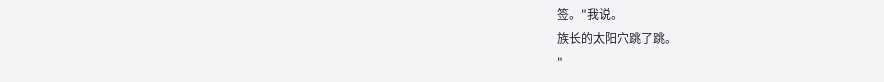签。"我说。
族长的太阳穴跳了跳。
"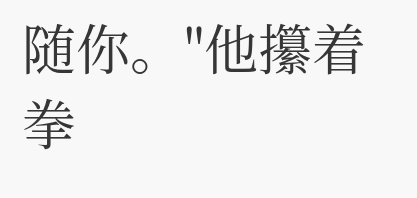随你。"他攥着拳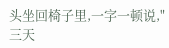头坐回椅子里,一字一顿说,"三天